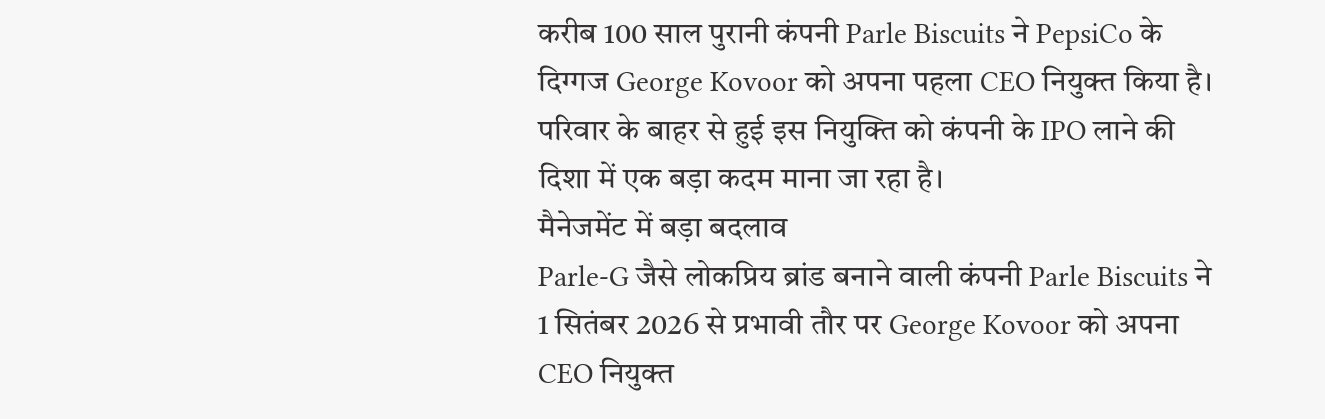करीब 100 साल पुरानी कंपनी Parle Biscuits ने PepsiCo के दिग्गज George Kovoor को अपना पहला CEO नियुक्त किया है। परिवार के बाहर से हुई इस नियुक्ति को कंपनी के IPO लाने की दिशा में एक बड़ा कदम माना जा रहा है।
मैनेजमेंट में बड़ा बदलाव
Parle-G जैसे लोकप्रिय ब्रांड बनाने वाली कंपनी Parle Biscuits ने 1 सितंबर 2026 से प्रभावी तौर पर George Kovoor को अपना CEO नियुक्त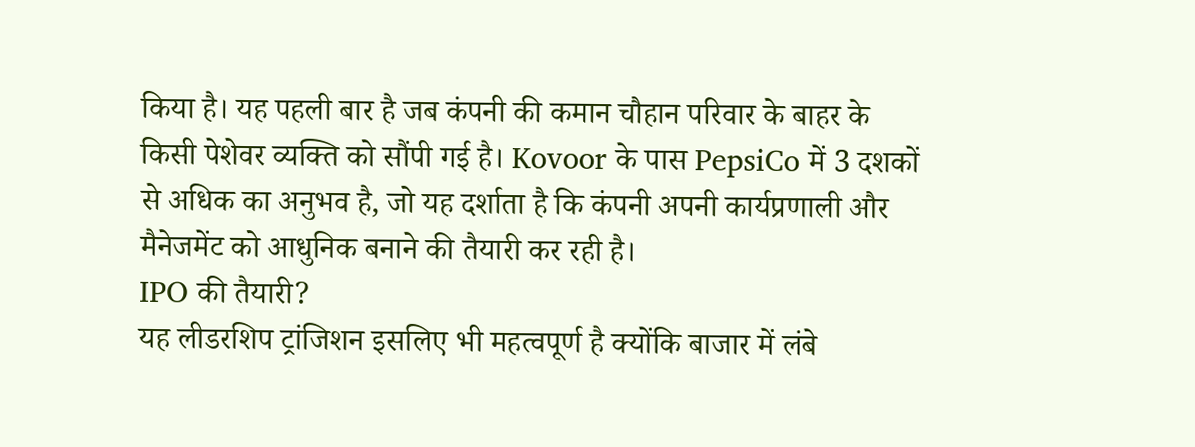किया है। यह पहली बार है जब कंपनी की कमान चौहान परिवार के बाहर के किसी पेशेवर व्यक्ति को सौंपी गई है। Kovoor के पास PepsiCo में 3 दशकों से अधिक का अनुभव है, जो यह दर्शाता है कि कंपनी अपनी कार्यप्रणाली और मैनेजमेंट को आधुनिक बनाने की तैयारी कर रही है।
IPO की तैयारी?
यह लीडरशिप ट्रांजिशन इसलिए भी महत्वपूर्ण है क्योंकि बाजार में लंबे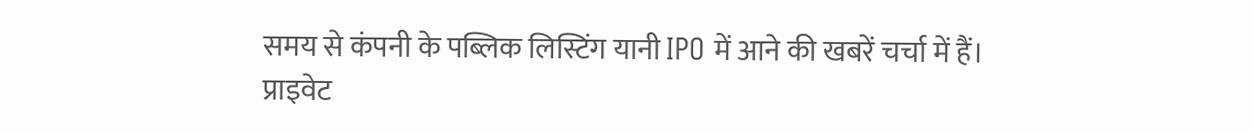समय से कंपनी के पब्लिक लिस्टिंग यानी IPO में आने की खबरें चर्चा में हैं। प्राइवेट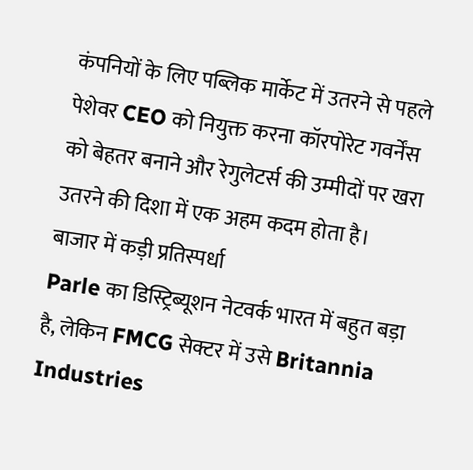कंपनियों के लिए पब्लिक मार्केट में उतरने से पहले पेशेवर CEO को नियुक्त करना कॉरपोरेट गवर्नेंस को बेहतर बनाने और रेगुलेटर्स की उम्मीदों पर खरा उतरने की दिशा में एक अहम कदम होता है।
बाजार में कड़ी प्रतिस्पर्धा
Parle का डिस्ट्रिब्यूशन नेटवर्क भारत में बहुत बड़ा है, लेकिन FMCG सेक्टर में उसे Britannia Industries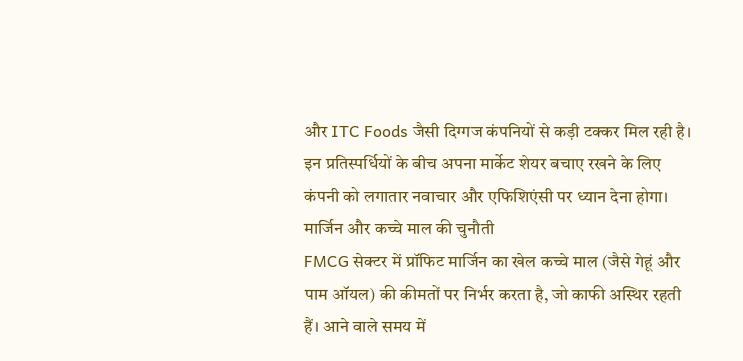और ITC Foods जैसी दिग्गज कंपनियों से कड़ी टक्कर मिल रही है। इन प्रतिस्पर्धियों के बीच अपना मार्केट शेयर बचाए रखने के लिए कंपनी को लगातार नवाचार और एफिशिएंसी पर ध्यान देना होगा।
मार्जिन और कच्चे माल की चुनौती
FMCG सेक्टर में प्रॉफिट मार्जिन का खेल कच्चे माल (जैसे गेहूं और पाम ऑयल) की कीमतों पर निर्भर करता है, जो काफी अस्थिर रहती हैं। आने वाले समय में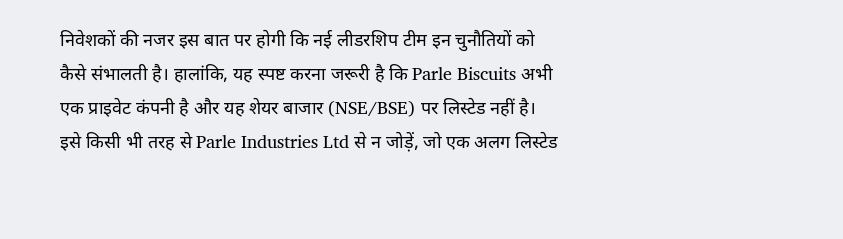निवेशकों की नजर इस बात पर होगी कि नई लीडरशिप टीम इन चुनौतियों को कैसे संभालती है। हालांकि, यह स्पष्ट करना जरूरी है कि Parle Biscuits अभी एक प्राइवेट कंपनी है और यह शेयर बाजार (NSE/BSE) पर लिस्टेड नहीं है। इसे किसी भी तरह से Parle Industries Ltd से न जोड़ें, जो एक अलग लिस्टेड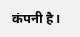कंपनी है।